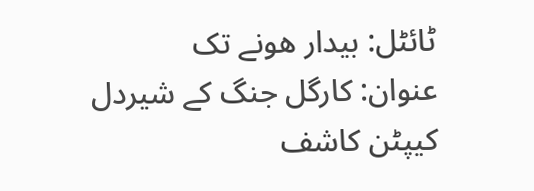ٹائٹل: بیدار ھونے تک
عنوان: کارگل جنگ کے شیردل کیپٹن کاشف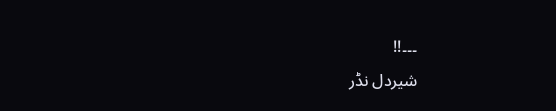۔۔۔!!
شیردل نڈر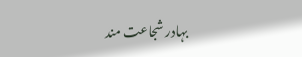بہادر شجاعت مند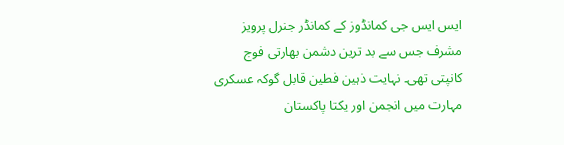ایس ایس جی کمانڈوز کے کمانڈر جنرل پرویز مشرف جس سے بد ترین دشمن بھارتی فوج کانپتی تھی۔ نہایت ذہین فطین قابل گوکہ عسکری مہارت میں انجمن اور یکتا پاکستان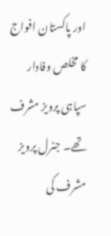اور پاکستان افواج کا مخلص وفادار سپاہی پرویز مشرف تھے۔ جنرل پرویز مشرف کی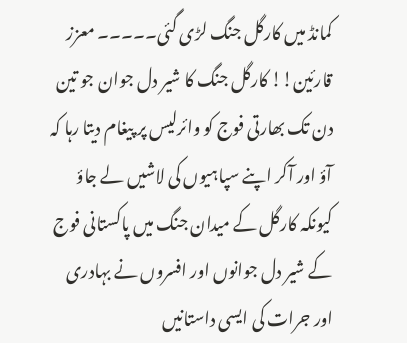کمانڈ میں کارگل جنگ لڑی گئی۔۔۔۔۔ معزز قارئین!! کارگل جنگ کا شیر دل جوان جو تین دن تک بھارتی فوج کو وائرلیس پر پیغام دیتا رہا کہ آؤ اور آکر اپنے سپاہیوں کی لاشیں لے جاؤ کیونکہ کارگل کے میدان جنگ میں پاکستانی فوج کے شیر دل جوانوں اور افسروں نے بہادری اور جرات کی ایسی داستانیں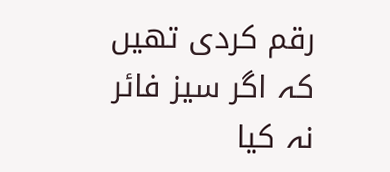رقم کردی تھیں کہ اگر سیز فائر نہ کیا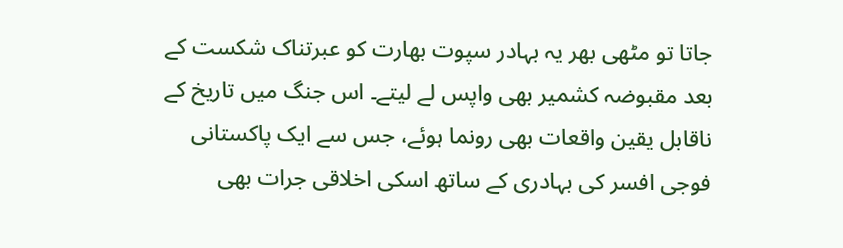جاتا تو مٹھی بھر یہ بہادر سپوت بھارت کو عبرتناک شکست کے بعد مقبوضہ کشمیر بھی واپس لے لیتے۔ اس جنگ میں تاریخ کے ناقابل یقین واقعات بھی رونما ہوئے، جس سے ایک پاکستانی فوجی افسر کی بہادری کے ساتھ اسکی اخلاقی جرات بھی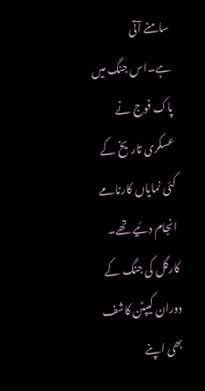سامنے آتی ہے۔اس جنگ میں پاک فوج نے عسکری تاریخ کے کئی نمایاں کارنامے انجام دئیے تھے۔ کارگل کی جنگ کے دوران کیپٹن کاشف بھی اپنے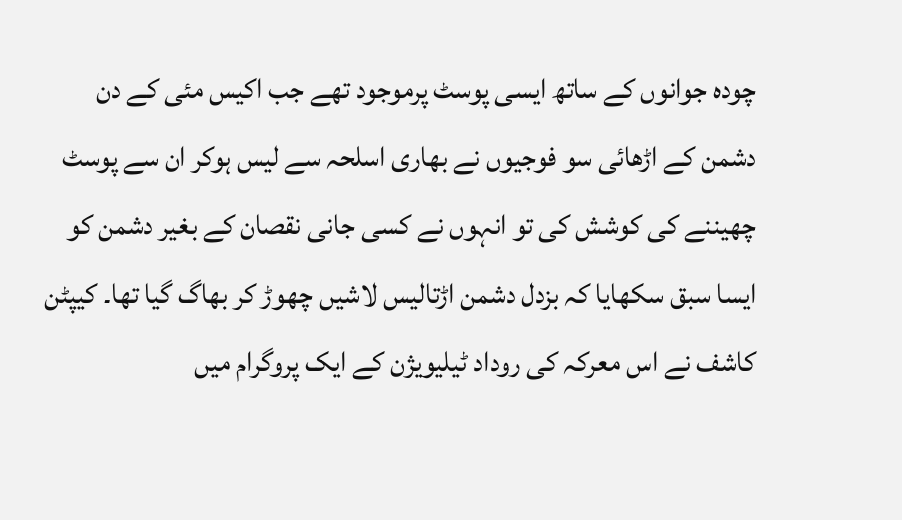چودہ جوانوں کے ساتھ ایسی پوسٹ پرموجود تھے جب اکیس مئی کے دن دشمن کے اڑھائی سو فوجیوں نے بھاری اسلحہ سے لیس ہوکر ان سے پوسٹ چھیننے کی کوشش کی تو انہوں نے کسی جانی نقصان کے بغیر دشمن کو ایسا سبق سکھایا کہ بزدل دشمن اڑتالیس لاشیں چھوڑ کر بھاگ گیا تھا۔ کیپٹن کاشف نے اس معرکہ کی روداد ٹیلیویژن کے ایک پروگرام میں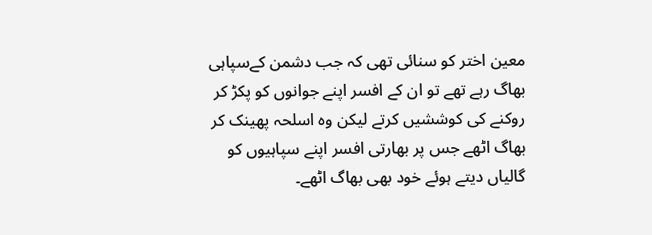معین اختر کو سنائی تھی کہ جب دشمن کےسپاہی بھاگ رہے تھے تو ان کے افسر اپنے جوانوں کو پکڑ کر روکنے کی کوششیں کرتے لیکن وہ اسلحہ پھینک کر بھاگ اٹھے جس پر بھارتی افسر اپنے سپاہیوں کو گالیاں دیتے ہوئے خود بھی بھاگ اٹھے۔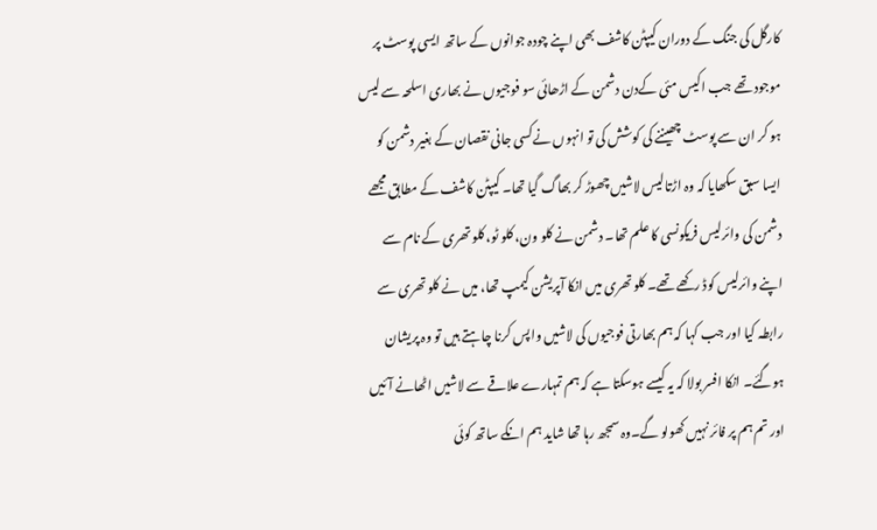کارگل کی جنگ کے دوران کیپٹن کاشف بھی اپنے چودہ جوانوں کے ساتھ ایسی پوسٹ پر موجود تھے جب اکیس مئی کےدن دشمن کے اڑھائی سو فوجیوں نے بھاری اسلحہ سے لیس ہو کر ان سے پوسٹ چھیننے کی کوشش کی تو انہوں نےکسی جانی نقصان کے بغیر دشمن کو ایسا سبق سکھایا کہ وہ اڑتالیس لاشیں چھوڑ کر بھاگ گیا تھا۔ کیپٹن کاشف کے مطابق مجھے دشمن کی وائرلیس فریکونسی کا علم تھا۔ دشمن نے کلو ون، کلو ٹو، کلو تھری کے نام سے اپنے وائرلیس کوڈ رکھے تھے۔ کلو تھری میں انکا آپریشن کیمپ تھا، میں نے کلو تھری سے رابطہ کیا اور جب کہا کہ ہم بھارتی فوجیوں کی لاشیں واپس کرنا چاہتے ہیں تو وہ پریشان ہوگئے۔ انکا افسر بولا کہ یہ کیسے ہوسکتا ہے کہ ہم تمہارے علاقے سے لاشیں اٹھانے آئیں اور تم ہم پر فائر نہیں کھولو گے۔وہ سمجھ رہا تھا شاید ہم انکے ساتھ کوئی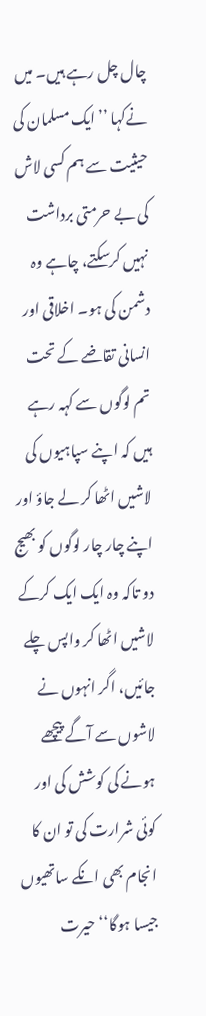چال چل رہے ہیں۔ میں نےکہا ’’ایک مسلمان کی حیثیت سے ہم کسی لاش کی بے حرمتی برداشت نہیں کرسکتے، چاہے وہ دشمن کی ہو۔ اخلاقی اور انسانی تقاضے کے تحت تم لوگوں سے کہہ رہے ہیں کہ اپنے سپاہیوں کی لاشیں اٹھا کر لے جاؤ اور اپنے چار چار لوگوں کو بھیج دو تاکہ وہ ایک ایک کرکے لاشیں اٹھا کر واپس چلے جائیں، اگر انہوں نے لاشوں سے آگے پیچھے ہونے کی کوشش کی اور کوئی شرارت کی تو ان کا انجام بھی انکے ساتھیوں جیسا ہوگا‘‘ حیرت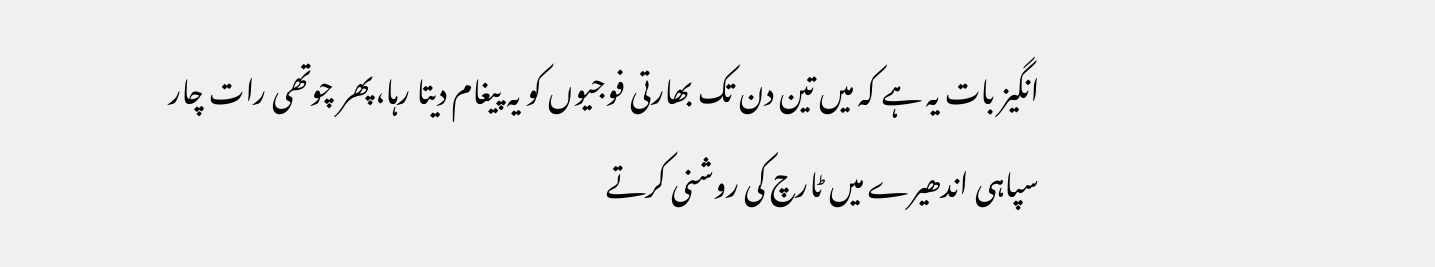انگیز بات یہ ہے کہ میں تین دن تک بھارتی فوجیوں کو یہ پیغام دیتا رہا،پھر چوتھی رات چار سپاہی اندھیرے میں ٹارچ کی روشنی کرتے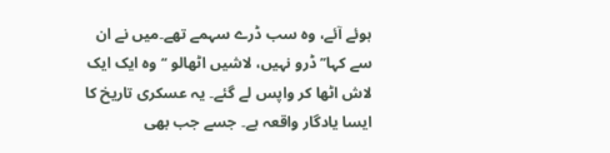ہوئے آئے، وہ سب ڈرے سہمے تھے۔میں نے ان سے کہا’’ ڈرو نہیں، لاشیں اٹھالو ‘‘وہ ایک ایک لاش اٹھا کر واپس لے گئے۔ یہ عسکری تاریخ کا ایسا یادگار واقعہ ہے۔ جسے جب بھی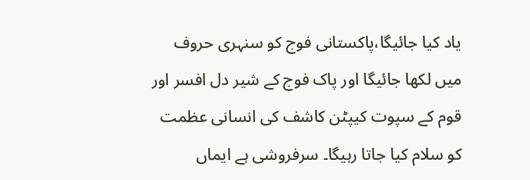یاد کیا جائیگا،پاکستانی فوج کو سنہری حروف میں لکھا جائیگا اور پاک فوج کے شیر دل افسر اور قوم کے سپوت کیپٹن کاشف کی انسانی عظمت کو سلام کیا جاتا رہیگا۔ سرفروشی ہے ایماں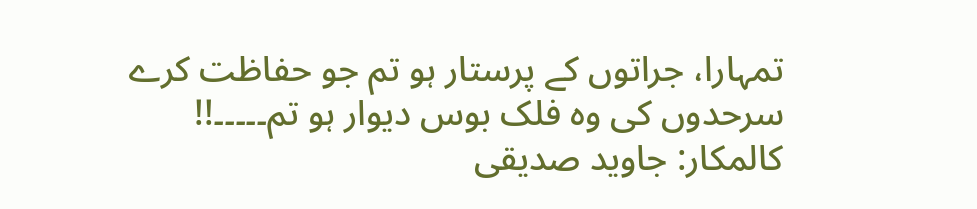تمہارا، جراتوں کے پرستار ہو تم جو حفاظت کرے سرحدوں کی وہ فلک بوس دیوار ہو تم۔۔۔۔۔!!
کالمکار: جاوید صدیقی